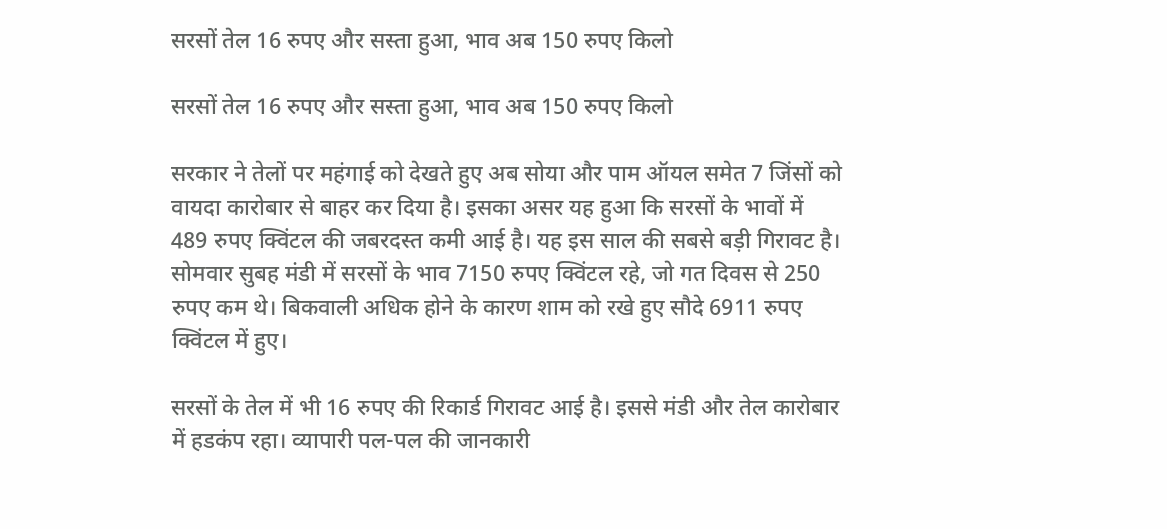सरसों तेल 16 रुपए और सस्ता हुआ, भाव अब 150 रुपए किलो

सरसों तेल 16 रुपए और सस्ता हुआ, भाव अब 150 रुपए किलो

सरकार ने तेलों पर महंगाई को देखते हुए अब सोया और पाम ऑयल समेत 7 जिंसों को वायदा कारोबार से बाहर कर दिया है। इसका असर यह हुआ कि सरसों के भावों में 489 रुपए क्विंटल की जबरदस्त कमी आई है। यह इस साल की सबसे बड़ी गिरावट है। सोमवार सुबह मंडी में सरसों के भाव 7150 रुपए क्विंटल रहे, जो गत दिवस से 250 रुपए कम थे। बिकवाली अधिक होने के कारण शाम को रखे हुए सौदे 6911 रुपए क्विंटल में हुए।

सरसों के तेल में भी 16 रुपए की रिकार्ड गिरावट आई है। इससे मंडी और तेल कारोबार में हडकंप रहा। व्यापारी पल-पल की जानकारी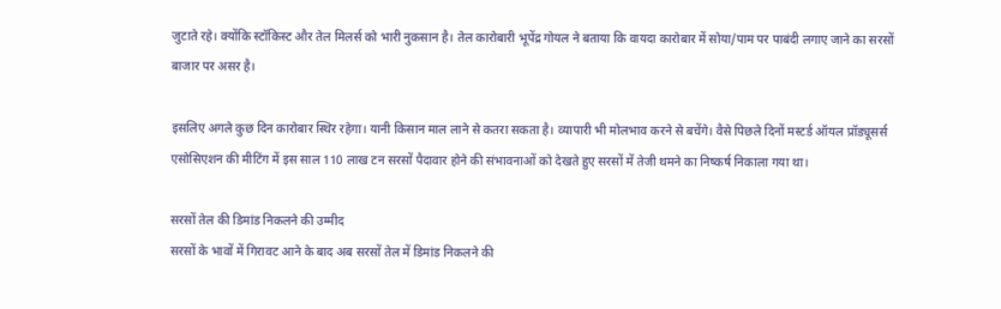जुटाते रहे। क्‍योंकि स्टॉकिस्ट और तेल मिलर्स को भारी नुकसान है। तेल कारोबारी भूपेंद्र गोयल ने बताया कि वायदा कारोबार में सोया/पाम पर पाबंदी लगाए जाने का सरसों बाजार पर असर है।

इसलिए अगले कुछ दिन कारोबार स्थिर रहेगा। यानी किसान माल लाने से कतरा सकता है। व्यापारी भी मोलभाव करने से बचेंगे। वैसे पिछले दिनों मस्टर्ड ऑयल प्रॉड्यूसर्स एसोसिएशन की मीटिंग में इस साल 110 लाख टन सरसों पैदावार होने की संभावनाओं को देखते हुए सरसों में तेजी थमने का निष्कर्ष निकाला गया था।

सरसों तेल की डिमांड निकलने की उम्मीद
सरसों के भावों में गिरावट आने के बाद अब सरसों तेल में डिमांड निकलने की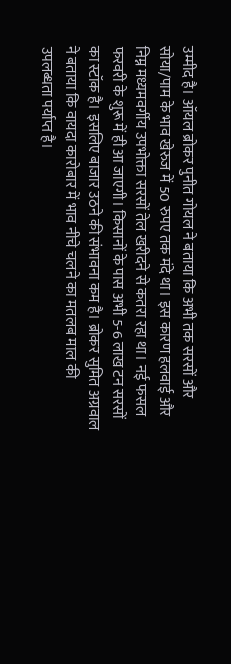उम्मीद है। ऑयल ब्रोकर पुनीत गोयल ने बताया कि अभी तक सरसों और सोया/पाम के भाव खेरुज में 50 रुपए तक मंदे था। इस कारण हलवाई और निम्न मध्यमवर्गीय उपभोक्ता सरसों तेल खरीदने से कतरा रहा था। नई फसल फरवरी के शुरू में ही आ जाएगी। किसानों के पास अभी 5-6 लाख टन सरसों का स्टॉक है। इसलिए बाजार उठने की संभावना कम है। ब्रोकर सुमित अग्रवाल ने बताया कि वायदा कारोबार में भाव नीचे चलने का मतलब माल की उपलब्धता पर्याप्त है।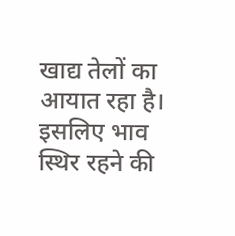खाद्य तेलों का आयात रहा है। इसलिए भाव स्थिर रहने की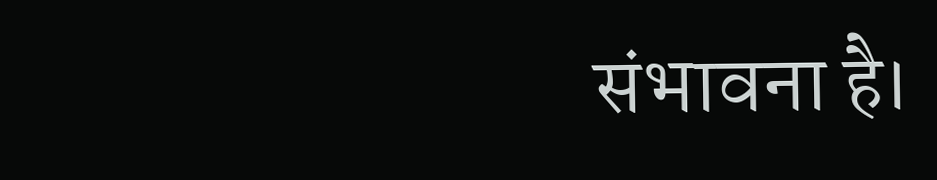संभावना है।